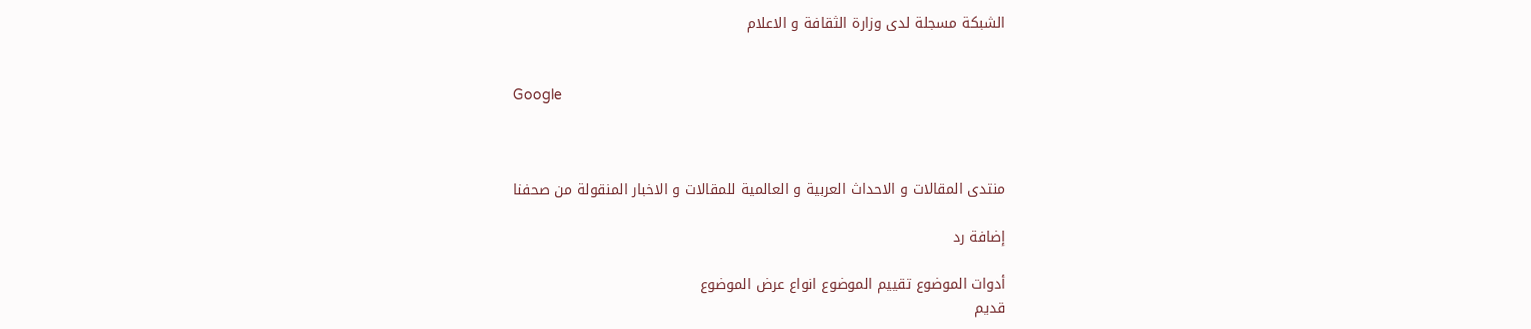الشبكة مسجلة لدى وزارة الثقافة و الاعلام


Google



منتدى المقالات و الاحداث العربية و العالمية للمقالات و الاخبار المنقولة من صحفنا

إضافة رد

أدوات الموضوع تقييم الموضوع انواع عرض الموضوع
قديم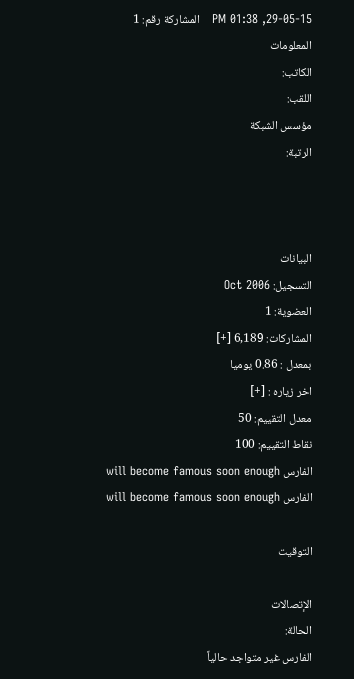29-05-15, 01:38 PM   المشاركة رقم: 1
المعلومات
الكاتب:
اللقب:
مؤسس الشبكة
الرتبة:



البيانات
التسجيل: Oct 2006
العضوية: 1
المشاركات: 6,189 [+]
بمعدل : 0.86 يوميا
اخر زياره : [+]
معدل التقييم: 50
نقاط التقييم: 100
الفارس will become famous soon enough الفارس will become famous soon enough

التوقيت

الإتصالات
الحالة:
الفارس غير متواجد حالياً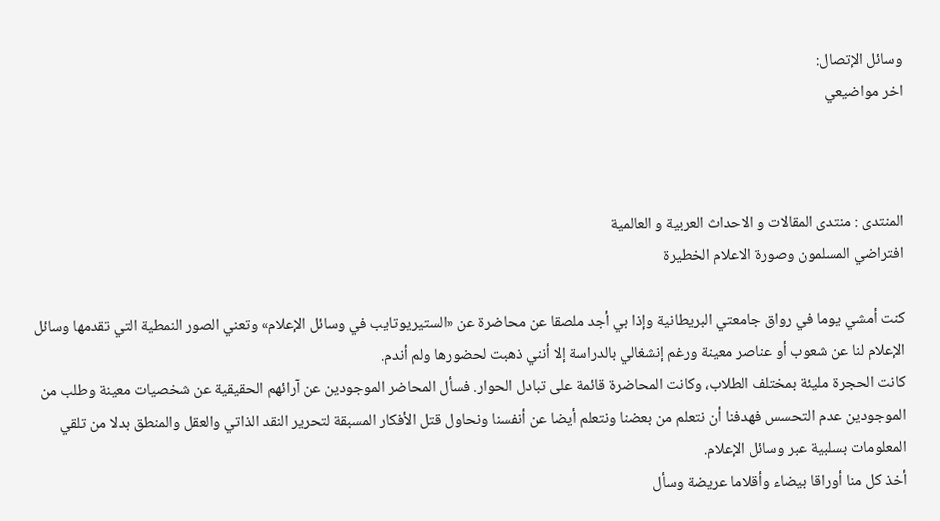وسائل الإتصال:
اخر مواضيعي



المنتدى : منتدى المقالات و الاحداث العربية و العالمية
افتراضي المسلمون وصورة الاعلام الخطيرة

كنت أمشي يوما في رواق جامعتي البريطانية وإذا بي أجد ملصقا عن محاضرة عن «الستيريوتايب في وسائل الإعلام» وتعني الصور النمطية التي تقدمها وسائل الإعلام لنا عن شعوب أو عناصر معينة ورغم إنشغالي بالدراسة إلا أنني ذهبت لحضورها ولم أندم.
كانت الحجرة مليئة بمختلف الطلاب، وكانت المحاضرة قائمة على تبادل الحوار. فسأل المحاضر الموجودين عن آرائهم الحقيقية عن شخصيات معينة وطلب من الموجودين عدم التحسس فهدفنا أن نتعلم من بعضنا ونتعلم أيضا عن أنفسنا ونحاول قتل الأفكار المسبقة لتحرير النقد الذاتي والعقل والمنطق بدلا من تلقي المعلومات بسلبية عبر وسائل الإعلام.
أخذ كل منا أوراقا بيضاء وأقلاما عريضة وسأل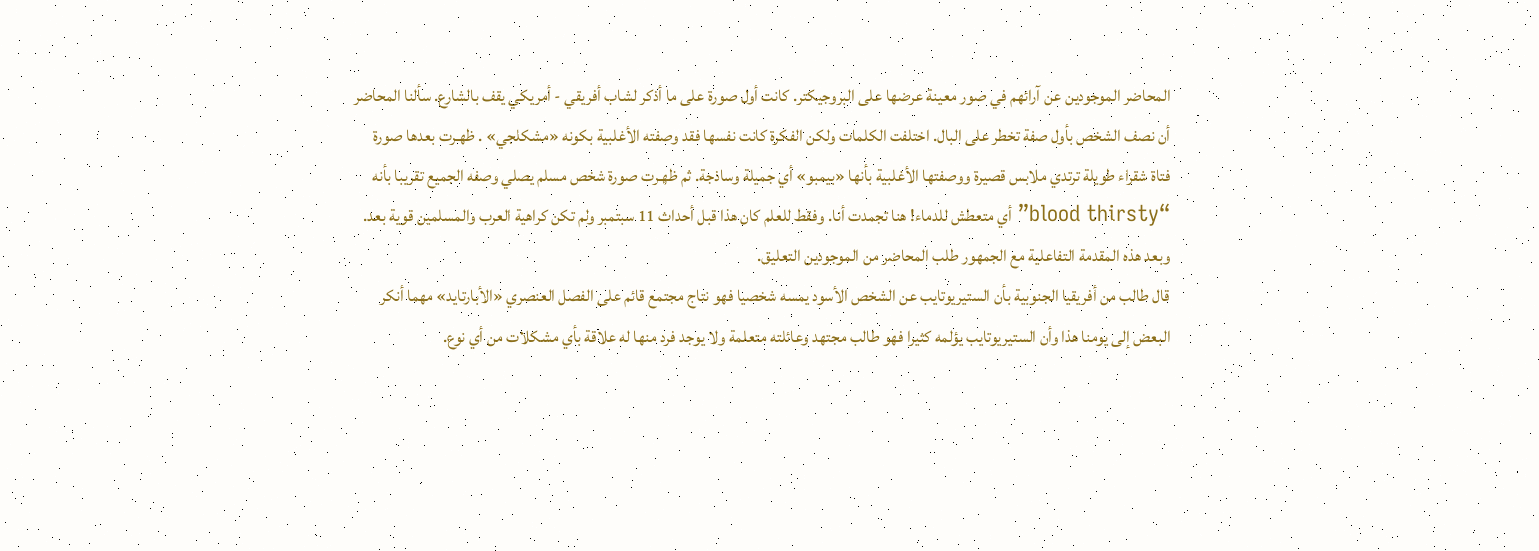المحاضر الموجودين عن آرائهم في صور معينة عرضها على البروجيكتر. كانت أول صورة على ما أذكر لشاب أفريقي - أمريكي يقف بالشارع. سألنا المحاضر أن نصف الشخص بأول صفة تخطر على البال. اختلفت الكلمات ولكن الفكرة كانت نفسها فقد وصفته الأغلبية بكونه «مشكلجي» . ظهـرت بعدها صورة فتاة شقراء طويلة ترتدي ملابس قصيرة ووصفتها الأغلبية بأنها «بيمبو» أي جميلة وساذجة. ثم ظهـرت صورة شخص مسلم يصلي وصفه الجميع تقريبا بأنه “blood thirsty” أي متعطش للدماء! هنا تجمدت أنا. وفقط للعلم كان هذا قبل أحداث 11 سبتمبر ولم تكن كراهية العرب والمسلمين قوية بعد.
وبعد هذه المقدمة التفاعلية مع الجمهور طلب المحاضر من الموجودين التعليق.
قال طالب من أفريقيا الجنوبية بأن الستيريوتايب عن الشخص الأسود يمسه شخصيا فهو نتاج مجتمع قائم على الفصل العنصري «الأبارتايد» مهما أنكر البعض إلى يومنا هذا وأن الستيريوتايب يؤلمه كثيرا فهو طالب مجتهد وعائلته متعلمة ولا يوجد فرد منها له علاقة بأي مشكلات من أي نوع.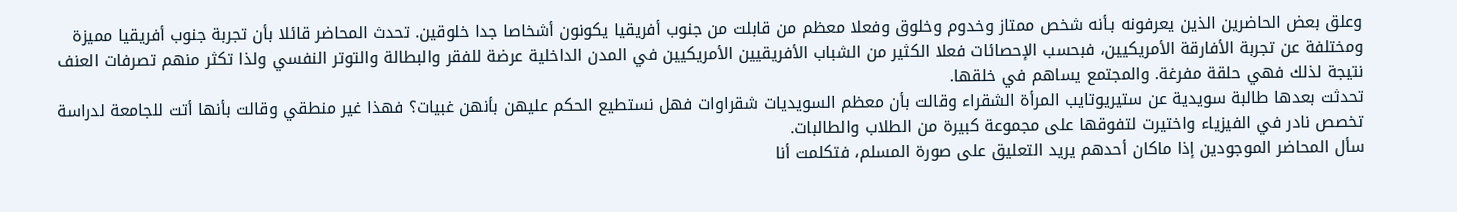وعلق بعض الحاضرين الذين يعرفونه بـأنه شخص ممتاز وخدوم وخلوق وفعلا معظم من قابلت من جنوب أفريقيا يكونون أشخاصا جدا خلوقين. تحدث المحاضر قائلا بأن تجربة جنوب أفريقيا مميزة ومختلفة عن تجربة الأفارقة الأمريكيين، فبحسب الإحصائات فعلا الكثير من الشباب الأفريقيين الأمريكيين في المدن الداخلية عرضة للفقر والبطالة والتوتر النفسي ولذا تكثر منهم تصرفات العنف نتيجة لذلك فهي حلقة مفرغة. والمجتمع يساهم في خلقها.
تحدثت بعدها طالبة سويدية عن ستيريوتايب المرأة الشقراء وقالت بأن معظم السويديات شقراوات فهل نستطيع الحكم عليهن بأنهن غبيات؟ فهذا غير منطقي وقالت بأنها أتت للجامعة لدراسة تخصص نادر في الفيزياء واختيرت لتفوقها على مجموعة كبيرة من الطلاب والطالبات.
سأل المحاضر الموجودين إذا ماكان أحدهم يريد التعليق على صورة المسلم، فتكلمت أنا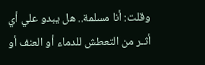وقلت: أنا مسلمة.. هل يبدو علي أي أثـر من التعطش للدماء أو العنف أو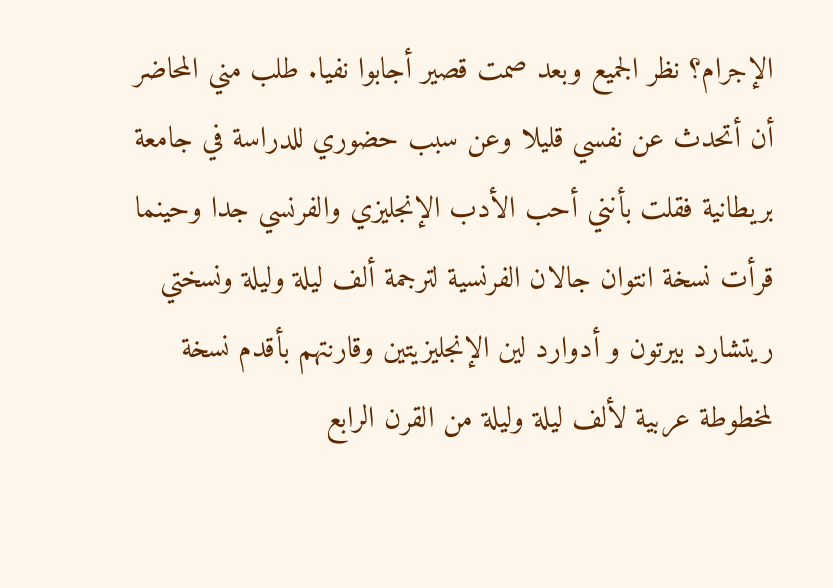الإجرام؟ نظر الجميع وبعد صمت قصير أجابوا نفيا. طلب مني المحاضر أن أتحدث عن نفسي قليلا وعن سبب حضوري للدراسة في جامعة بريطانية فقلت بأنني أحب الأدب الإنجليزي والفرنسي جدا وحينما قرأت نسخة انتوان جالان الفرنسية لترجمة ألف ليلة وليلة ونسختي ريتشارد بيرتون و أدوارد لين الإنجليزيتين وقارنتهم بأقدم نسخة لمخطوطة عربية لألف ليلة وليلة من القرن الرابع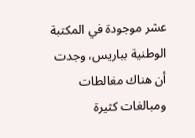عشر موجودة في المكتبة الوطنية بباريس، وجدت أن هناك مغالطات ومبالغات كثيرة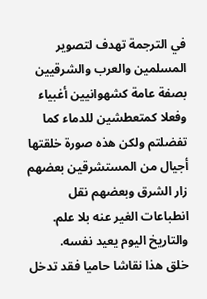في الترجمة تهدف لتصوير المسلمين والعرب والشرقيين بصفة عامة كشهوانيين أغبياء وفعلا كمتعطشين للدماء كما تفضلتم ولكن هذه صورة خلقتها أجيال من المستشرقين بعضهم زار الشرق وبعضهم نقل انطباعات الغير عنه بلا علم. والتاريخ اليوم يعيد نفسه.
خلق هذا نقاشا حاميا فقد تدخل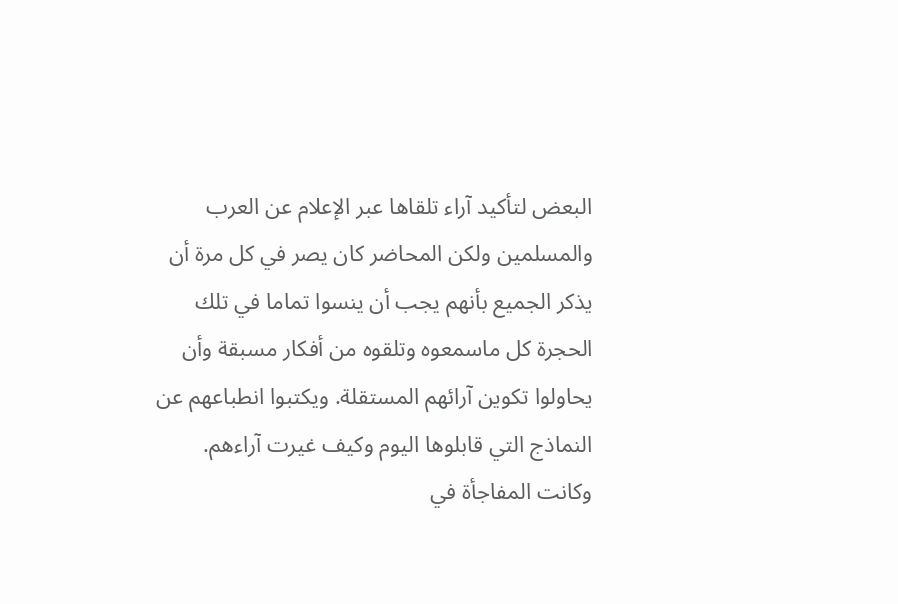البعض لتأكيد آراء تلقاها عبر الإعلام عن العرب والمسلمين ولكن المحاضر كان يصر في كل مرة أن يذكر الجميع بأنهم يجب أن ينسوا تماما في تلك الحجرة كل ماسمعوه وتلقوه من أفكار مسبقة وأن يحاولوا تكوين آرائهم المستقلة. ويكتبوا انطباعهم عن النماذج التي قابلوها اليوم وكيف غيرت آراءهم.
وكانت المفاجأة في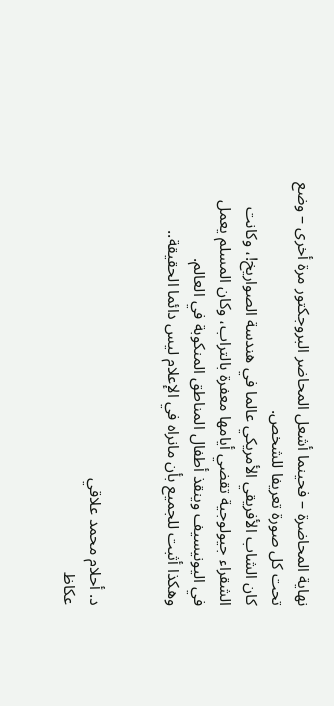نهاية المحاضرة – فحينما أشعل المحاضر البروجكتور مرة أخرى – وضع تحت كل صورة تعريفا للشخص.
كان الشاب الأفريقي الأمريكي عالما في هندسة الصواريخ!، وكانت الشقراء جيولوجية تقضي أيامها معفرة بالتراب، وكان المسلم يعمل في اليونيسيف وينقذ أطفال المناطق المنكوبة في العالم.
وهكذا أثبت للجميع بأن مانراه في الإعلام ليس دائما الحقيقة..


د. أحلام محمد علاقي
عكاظ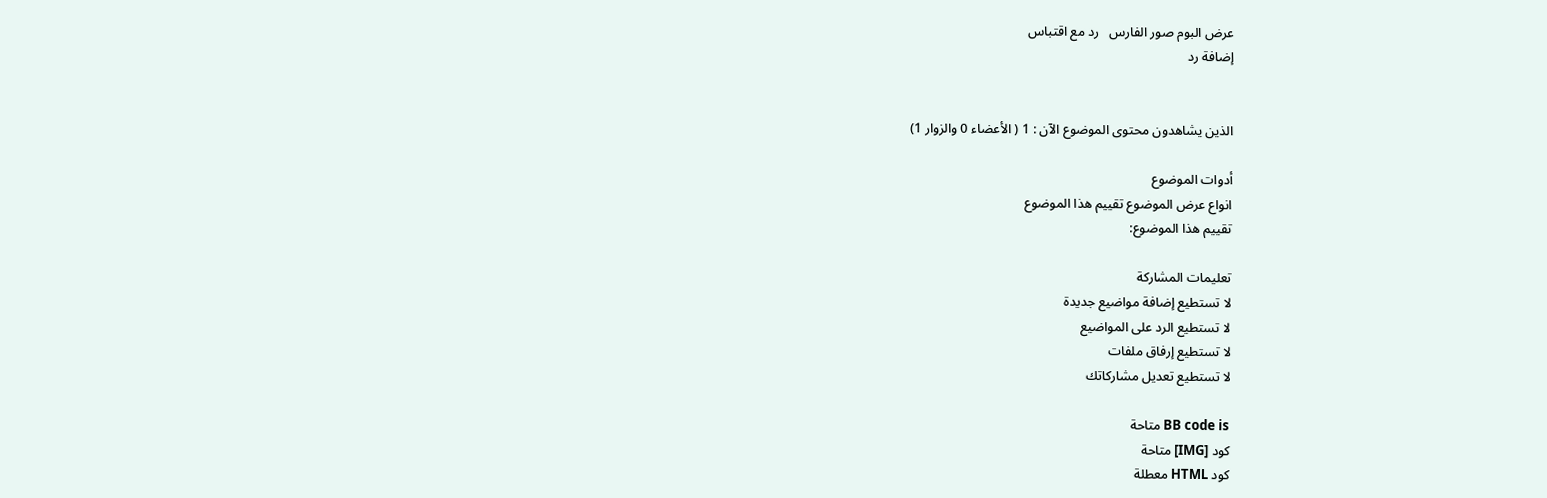عرض البوم صور الفارس   رد مع اقتباس
إضافة رد


الذين يشاهدون محتوى الموضوع الآن : 1 ( الأعضاء 0 والزوار 1)

أدوات الموضوع
انواع عرض الموضوع تقييم هذا الموضوع
تقييم هذا الموضوع:

تعليمات المشاركة
لا تستطيع إضافة مواضيع جديدة
لا تستطيع الرد على المواضيع
لا تستطيع إرفاق ملفات
لا تستطيع تعديل مشاركاتك

BB code is متاحة
كود [IMG] متاحة
كود HTML معطلة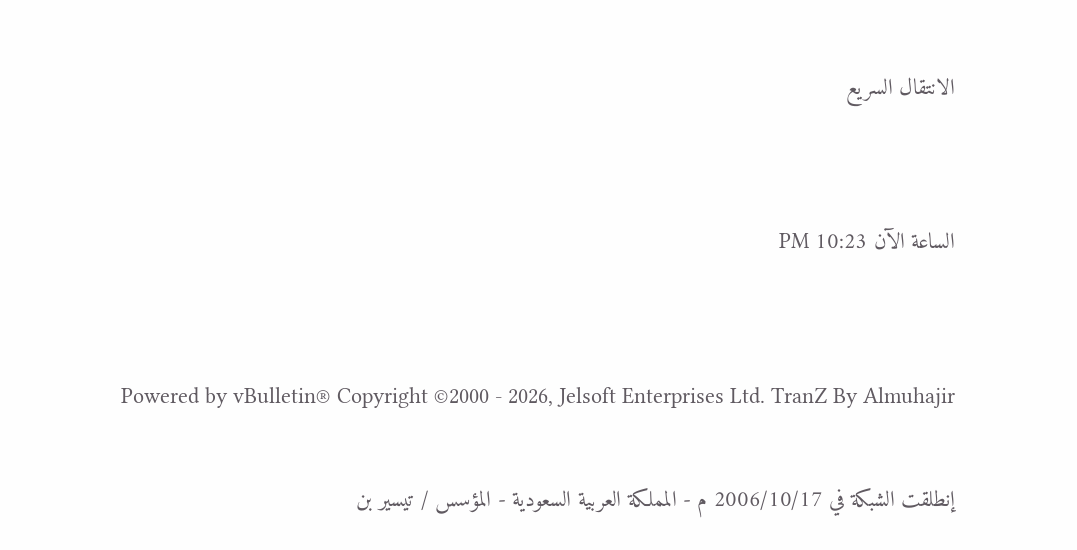الانتقال السريع


الساعة الآن 10:23 PM


Powered by vBulletin® Copyright ©2000 - 2026, Jelsoft Enterprises Ltd. TranZ By Almuhajir

إنطلقت الشبكة في 2006/10/17 م - المملكة العربية السعودية - المؤسس / تيسير بن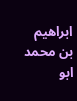ابراهيم بن محمد ابو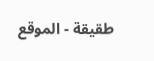طقيقة - الموقع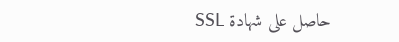حاصل على شهادة SSL